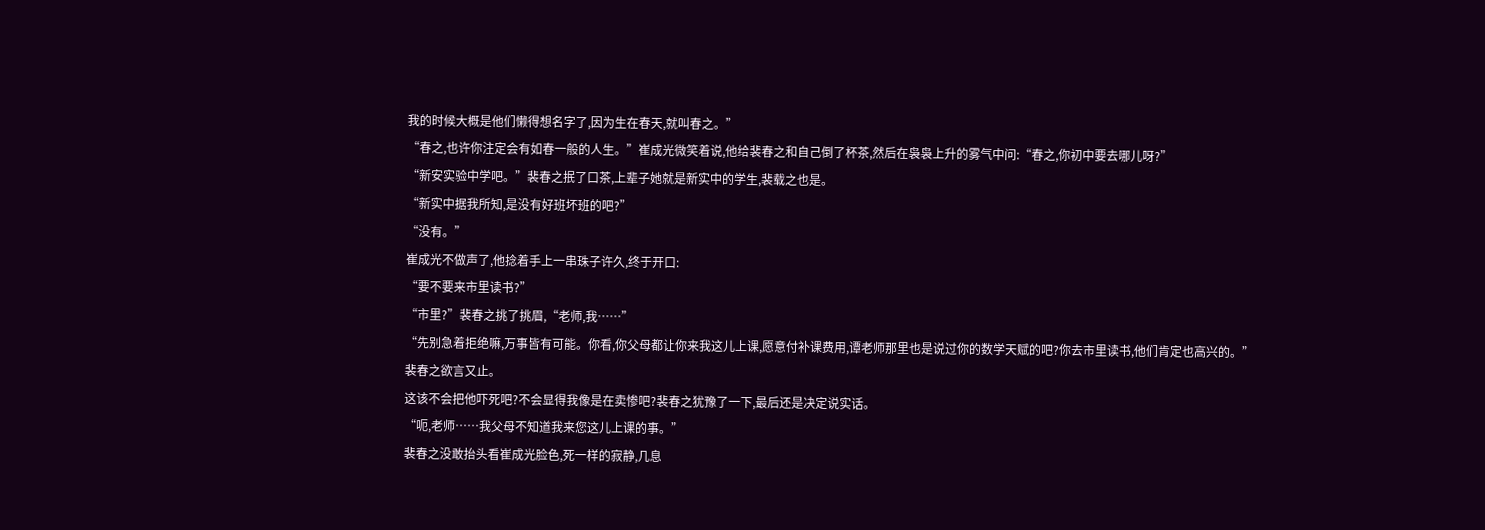我的时候大概是他们懒得想名字了,因为生在春天,就叫春之。”
“春之,也许你注定会有如春一般的人生。”崔成光微笑着说,他给裴春之和自己倒了杯茶,然后在袅袅上升的雾气中问:“春之,你初中要去哪儿呀?”
“新安实验中学吧。”裴春之抿了口茶,上辈子她就是新实中的学生,裴载之也是。
“新实中据我所知,是没有好班坏班的吧?”
“没有。”
崔成光不做声了,他捻着手上一串珠子许久,终于开口:
“要不要来市里读书?”
“市里?”裴春之挑了挑眉,“老师,我……”
“先别急着拒绝嘛,万事皆有可能。你看,你父母都让你来我这儿上课,愿意付补课费用,谭老师那里也是说过你的数学天赋的吧?你去市里读书,他们肯定也高兴的。”
裴春之欲言又止。
这该不会把他吓死吧?不会显得我像是在卖惨吧?裴春之犹豫了一下,最后还是决定说实话。
“呃,老师……我父母不知道我来您这儿上课的事。”
裴春之没敢抬头看崔成光脸色,死一样的寂静,几息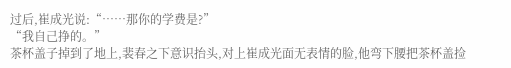过后,崔成光说:“……那你的学费是?”
“我自己挣的。”
茶杯盖子掉到了地上,裴春之下意识抬头,对上崔成光面无表情的脸,他弯下腰把茶杯盖捡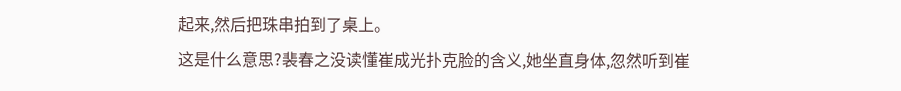起来,然后把珠串拍到了桌上。
这是什么意思?裴春之没读懂崔成光扑克脸的含义,她坐直身体,忽然听到崔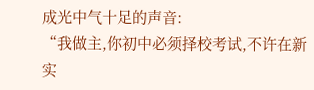成光中气十足的声音:
“我做主,你初中必须择校考试,不许在新实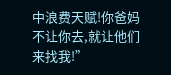中浪费天赋!你爸妈不让你去,就让他们来找我!”